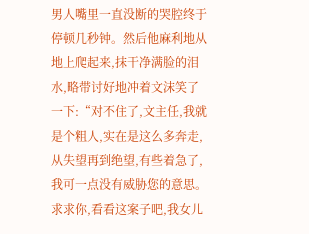男人嘴里一直没断的哭腔终于停顿几秒钟。然后他麻利地从地上爬起来,抹干净满脸的泪水,略带讨好地冲着文沫笑了一下:“对不住了,文主任,我就是个粗人,实在是这么多奔走,从失望再到绝望,有些着急了,我可一点没有威胁您的意思。求求你,看看这案子吧,我女儿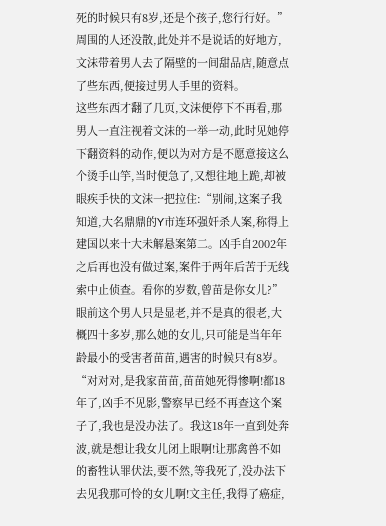死的时候只有8岁,还是个孩子,您行行好。”
周围的人还没散,此处并不是说话的好地方,文沫带着男人去了隔壁的一间甜品店,随意点了些东西,便接过男人手里的资料。
这些东西才翻了几页,文沫便停下不再看,那男人一直注视着文沫的一举一动,此时见她停下翻资料的动作,便以为对方是不愿意接这么个烫手山竽,当时便急了,又想往地上跪,却被眼疾手快的文沫一把拉住:“别闹,这案子我知道,大名鼎鼎的Y市连环强奸杀人案,称得上建国以来十大未解悬案第二。凶手自2002年之后再也没有做过案,案件于两年后苦于无线索中止侦查。看你的岁数,曾苗是你女儿?”
眼前这个男人只是显老,并不是真的很老,大概四十多岁,那么她的女儿,只可能是当年年龄最小的受害者苗苗,遇害的时候只有8岁。
“对对对,是我家苗苗,苗苗她死得惨啊!都18年了,凶手不见影,警察早已经不再查这个案子了,我也是没办法了。我这18年一直到处奔波,就是想让我女儿闭上眼啊!让那禽兽不如的畜牲认罪伏法,要不然,等我死了,没办法下去见我那可怜的女儿啊!文主任,我得了癌症,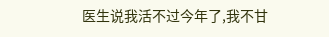医生说我活不过今年了,我不甘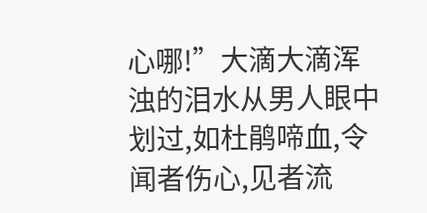心哪!”大滴大滴浑浊的泪水从男人眼中划过,如杜鹃啼血,令闻者伤心,见者流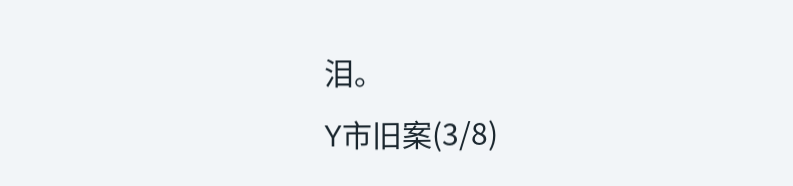泪。
Y市旧案(3/8)